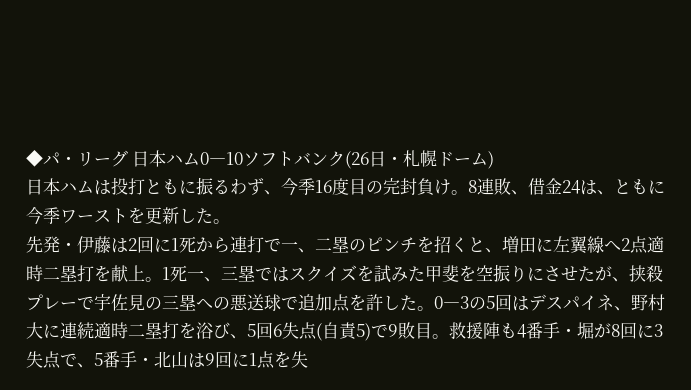◆パ・リーグ 日本ハム0―10ソフトバンク(26日・札幌ドーム)
日本ハムは投打ともに振るわず、今季16度目の完封負け。8連敗、借金24は、ともに今季ワーストを更新した。
先発・伊藤は2回に1死から連打で一、二塁のピンチを招くと、増田に左翼線へ2点適時二塁打を献上。1死一、三塁ではスクイズを試みた甲斐を空振りにさせたが、挟殺プレーで宇佐見の三塁への悪送球で追加点を許した。0―3の5回はデスパイネ、野村大に連続適時二塁打を浴び、5回6失点(自責5)で9敗目。救援陣も4番手・堀が8回に3失点で、5番手・北山は9回に1点を失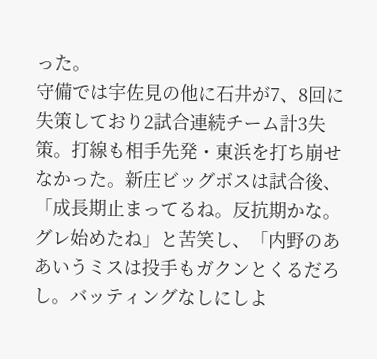った。
守備では宇佐見の他に石井が7、8回に失策しており2試合連続チーム計3失策。打線も相手先発・東浜を打ち崩せなかった。新庄ビッグボスは試合後、「成長期止まってるね。反抗期かな。グレ始めたね」と苦笑し、「内野のああいうミスは投手もガクンとくるだろし。バッティングなしにしよ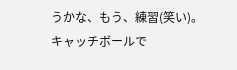うかな、もう、練習(笑い)。キャッチボールで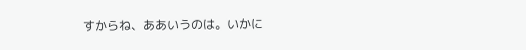すからね、ああいうのは。いかに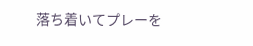落ち着いてプレーを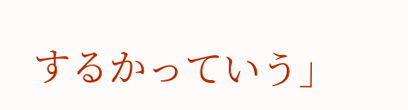するかっていう」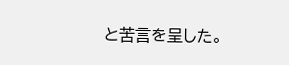と苦言を呈した。